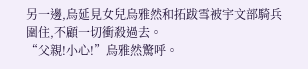另一邊,烏延見女兒烏雅然和拓跋雪被宇文部騎兵圍住,不顧一切衝殺過去。
“父親!小心!”烏雅然驚呼。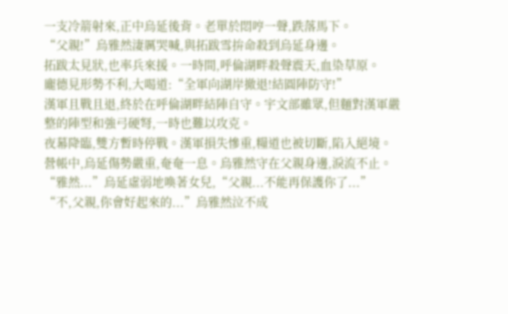一支冷箭射來,正中烏延後背。老單於悶哼一聲,跌落馬下。
“父親!”烏雅然淒厲哭喊,與拓跋雪拚命殺到烏延身邊。
拓跋太見狀,也率兵來援。一時間,呼倫湖畔殺聲震天,血染草原。
龐德見形勢不利,大喝道:“全軍向湖岸撤退!結圓陣防守!”
漢軍且戰且退,終於在呼倫湖畔結陣自守。宇文部雖眾,但麵對漢軍嚴整的陣型和強弓硬弩,一時也難以攻克。
夜幕降臨,雙方暫時停戰。漢軍損失慘重,糧道也被切斷,陷入絕境。
營帳中,烏延傷勢嚴重,奄奄一息。烏雅然守在父親身邊,淚流不止。
“雅然...”烏延虛弱地喚著女兒,“父親...不能再保護你了...”
“不,父親,你會好起來的...”烏雅然泣不成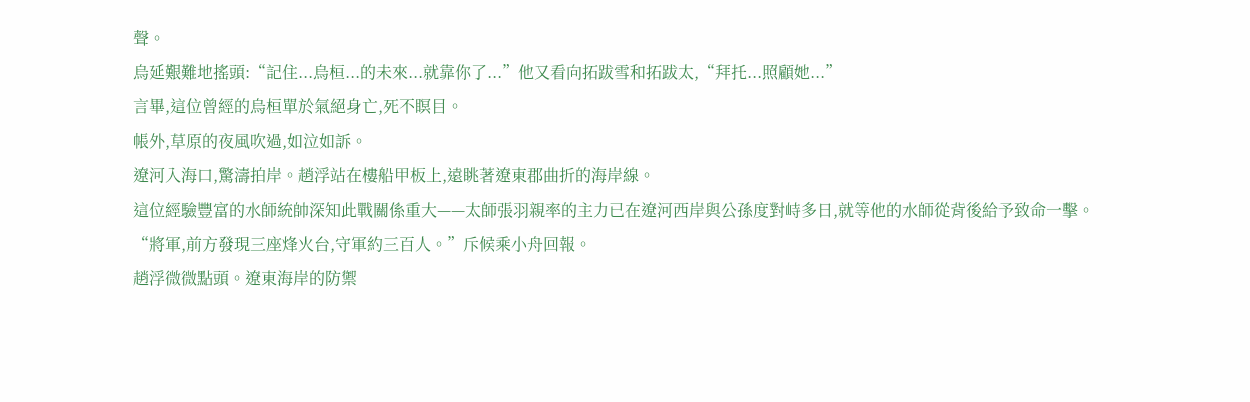聲。
烏延艱難地搖頭:“記住...烏桓...的未來...就靠你了...”他又看向拓跋雪和拓跋太,“拜托...照顧她...”
言畢,這位曾經的烏桓單於氣絕身亡,死不瞑目。
帳外,草原的夜風吹過,如泣如訴。
遼河入海口,驚濤拍岸。趙浮站在樓船甲板上,遠眺著遼東郡曲折的海岸線。
這位經驗豐富的水師統帥深知此戰關係重大——太師張羽親率的主力已在遼河西岸與公孫度對峙多日,就等他的水師從背後給予致命一擊。
“將軍,前方發現三座烽火台,守軍約三百人。”斥候乘小舟回報。
趙浮微微點頭。遼東海岸的防禦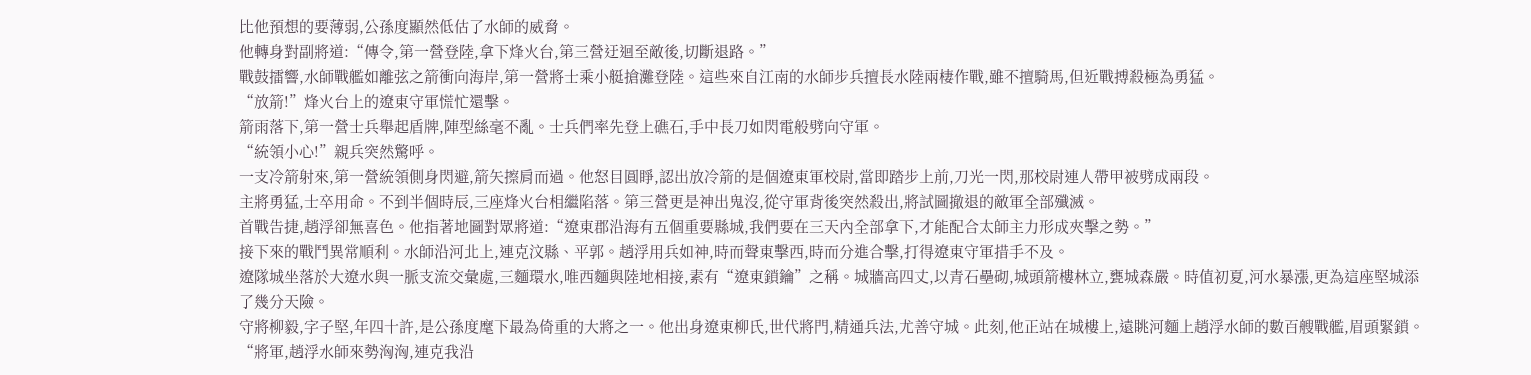比他預想的要薄弱,公孫度顯然低估了水師的威脅。
他轉身對副將道:“傳令,第一營登陸,拿下烽火台,第三營迂迴至敵後,切斷退路。”
戰鼓擂響,水師戰艦如離弦之箭衝向海岸,第一營將士乘小艇搶灘登陸。這些來自江南的水師步兵擅長水陸兩棲作戰,雖不擅騎馬,但近戰搏殺極為勇猛。
“放箭!”烽火台上的遼東守軍慌忙還擊。
箭雨落下,第一營士兵舉起盾牌,陣型絲毫不亂。士兵們率先登上礁石,手中長刀如閃電般劈向守軍。
“統領小心!”親兵突然驚呼。
一支冷箭射來,第一營統領側身閃避,箭矢擦肩而過。他怒目圓睜,認出放冷箭的是個遼東軍校尉,當即踏步上前,刀光一閃,那校尉連人帶甲被劈成兩段。
主將勇猛,士卒用命。不到半個時辰,三座烽火台相繼陷落。第三營更是神出鬼沒,從守軍背後突然殺出,將試圖撤退的敵軍全部殲滅。
首戰告捷,趙浮卻無喜色。他指著地圖對眾將道:“遼東郡沿海有五個重要縣城,我們要在三天內全部拿下,才能配合太師主力形成夾擊之勢。”
接下來的戰鬥異常順利。水師沿河北上,連克汶縣、平郭。趙浮用兵如神,時而聲東擊西,時而分進合擊,打得遼東守軍措手不及。
遼隊城坐落於大遼水與一脈支流交彙處,三麵環水,唯西麵與陸地相接,素有“遼東鎖鑰”之稱。城牆高四丈,以青石壘砌,城頭箭樓林立,甕城森嚴。時值初夏,河水暴漲,更為這座堅城添了幾分天險。
守將柳毅,字子堅,年四十許,是公孫度麾下最為倚重的大將之一。他出身遼東柳氏,世代將門,精通兵法,尤善守城。此刻,他正站在城樓上,遠眺河麵上趙浮水師的數百艘戰艦,眉頭緊鎖。
“將軍,趙浮水師來勢洶洶,連克我沿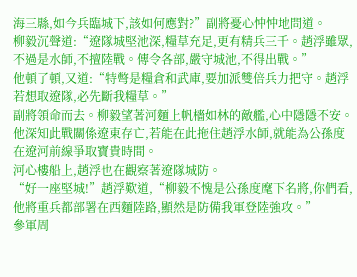海三縣,如今兵臨城下,該如何應對?”副將憂心忡忡地問道。
柳毅沉聲道:“遼隊城堅池深,糧草充足,更有精兵三千。趙浮雖眾,不過是水師,不擅陸戰。傳令各部,嚴守城池,不得出戰。”
他頓了頓,又道:“特彆是糧倉和武庫,要加派雙倍兵力把守。趙浮若想取遼隊,必先斷我糧草。”
副將領命而去。柳毅望著河麵上帆檣如林的敵艦,心中隱隱不安。他深知此戰關係遼東存亡,若能在此拖住趙浮水師,就能為公孫度在遼河前線爭取寶貴時間。
河心樓船上,趙浮也在觀察著遼隊城防。
“好一座堅城!”趙浮歎道,“柳毅不愧是公孫度麾下名將,你們看,他將重兵都部署在西麵陸路,顯然是防備我軍登陸強攻。”
參軍周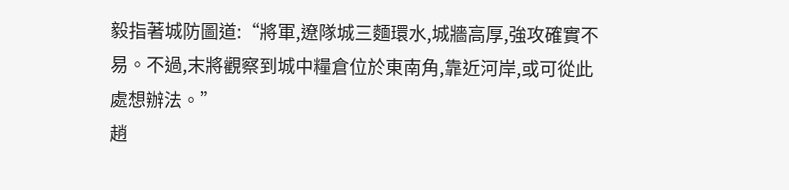毅指著城防圖道:“將軍,遼隊城三麵環水,城牆高厚,強攻確實不易。不過,末將觀察到城中糧倉位於東南角,靠近河岸,或可從此處想辦法。”
趙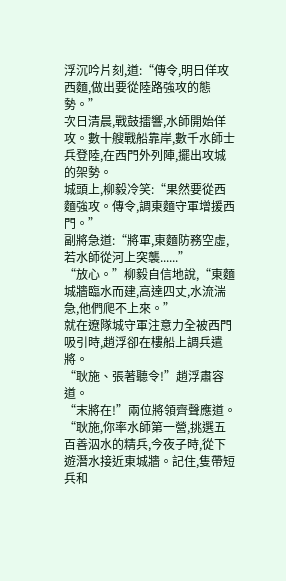浮沉吟片刻,道:“傳令,明日佯攻西麵,做出要從陸路強攻的態勢。”
次日清晨,戰鼓擂響,水師開始佯攻。數十艘戰船靠岸,數千水師士兵登陸,在西門外列陣,擺出攻城的架勢。
城頭上,柳毅冷笑:“果然要從西麵強攻。傳令,調東麵守軍增援西門。”
副將急道:“將軍,東麵防務空虛,若水師從河上突襲......”
“放心。”柳毅自信地說,“東麵城牆臨水而建,高達四丈,水流湍急,他們爬不上來。”
就在遼隊城守軍注意力全被西門吸引時,趙浮卻在樓船上調兵遣將。
“耿施、張著聽令!”趙浮肅容道。
“末將在!”兩位將領齊聲應道。
“耿施,你率水師第一營,挑選五百善泅水的精兵,今夜子時,從下遊潛水接近東城牆。記住,隻帶短兵和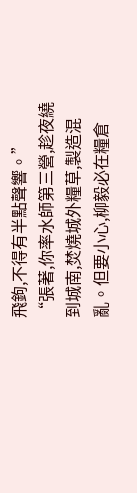飛鉤,不得有半點聲響。”
“張著,你率水師第三營,趁夜繞到城南,焚燒城外糧草,製造混亂。但要小心,柳毅必在糧倉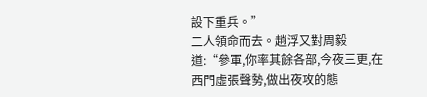設下重兵。”
二人領命而去。趙浮又對周毅道:“參軍,你率其餘各部,今夜三更,在西門虛張聲勢,做出夜攻的態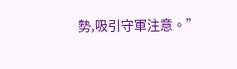勢,吸引守軍注意。”